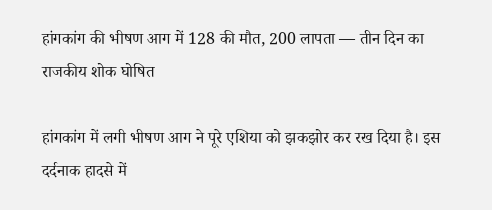हांगकांग की भीषण आग में 128 की मौत, 200 लापता — तीन दिन का राजकीय शोक घोषित

हांगकांग में लगी भीषण आग ने पूरे एशिया को झकझोर कर रख दिया है। इस दर्दनाक हादसे में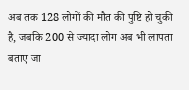अब तक 128 लोगों की मौत की पुष्टि हो चुकी है, जबकि 200 से ज्यादा लोग अब भी लापता बताए जा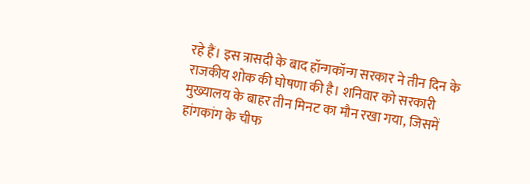रहे हैं। इस त्रासदी के बाद हॉन्गकॉन्ग सरकार ने तीन दिन के राजकीय शोक की घोषणा की है। शनिवार को सरकारी मुख्यालय के बाहर तीन मिनट का मौन रखा गया, जिसमें हांगकांग के चीफ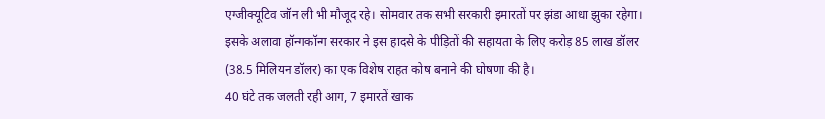एग्जीक्यूटिव जॉन ली भी मौजूद रहे। सोमवार तक सभी सरकारी इमारतों पर झंडा आधा झुका रहेगा। इसके अलावा हॉन्गकॉन्ग सरकार ने इस हादसे के पीड़ितों की सहायता के लिए करोड़ 85 लाख डॉलर (38.5 मिलियन डॉलर) का एक विशेष राहत कोष बनाने की घोषणा की है।
40 घंटे तक जलती रही आग, 7 इमारतें खाक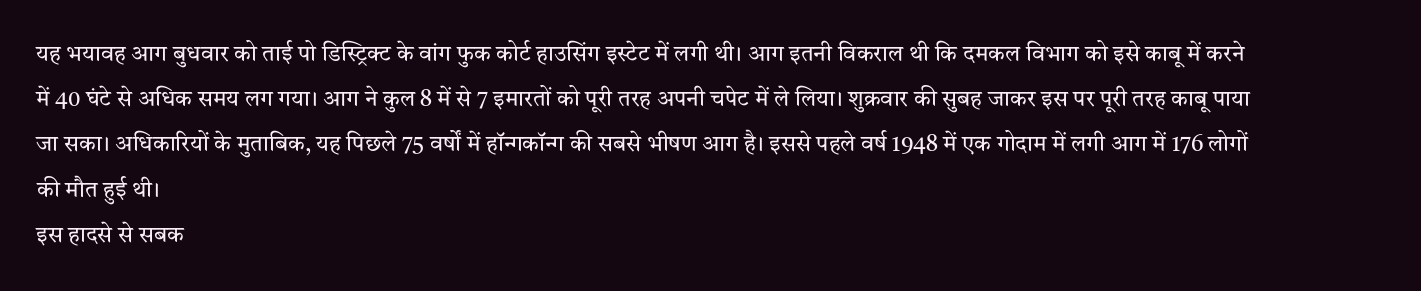यह भयावह आग बुधवार को ताई पो डिस्ट्रिक्ट के वांग फुक कोर्ट हाउसिंग इस्टेट में लगी थी। आग इतनी विकराल थी कि दमकल विभाग को इसे काबू में करने में 40 घंटे से अधिक समय लग गया। आग ने कुल 8 में से 7 इमारतों को पूरी तरह अपनी चपेट में ले लिया। शुक्रवार की सुबह जाकर इस पर पूरी तरह काबू पाया जा सका। अधिकारियों के मुताबिक, यह पिछले 75 वर्षों में हॉन्गकॉन्ग की सबसे भीषण आग है। इससे पहले वर्ष 1948 में एक गोदाम में लगी आग में 176 लोगों की मौत हुई थी।
इस हादसे से सबक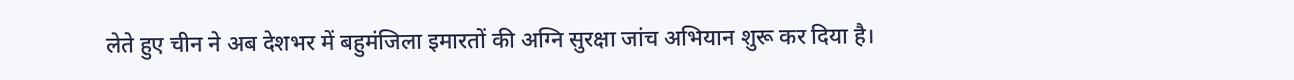लेते हुए चीन ने अब देशभर में बहुमंजिला इमारतों की अग्नि सुरक्षा जांच अभियान शुरू कर दिया है।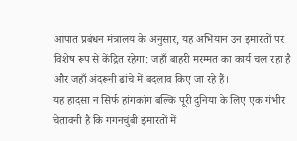आपात प्रबंधन मंत्रालय के अनुसार, यह अभियान उन इमारतों पर विशेष रूप से केंद्रित रहेगा: जहाँ बाहरी मरम्मत का कार्य चल रहा है और जहाँ अंदरूनी ढांचे में बदलाव किए जा रहे हैं।
यह हादसा न सिर्फ हांगकांग बल्कि पूरी दुनिया के लिए एक गंभीर चेतावनी है कि गगनचुंबी इमारतों में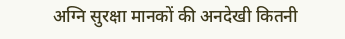अग्नि सुरक्षा मानकों की अनदेखी कितनी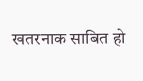खतरनाक साबित हो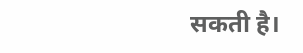सकती है।